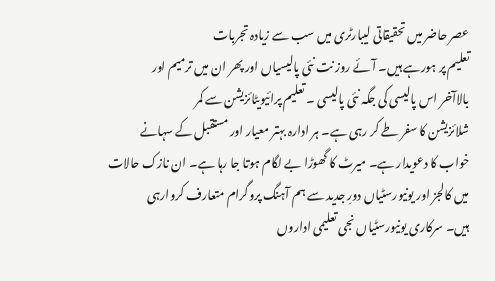عصر حاضر میں تحقیقاتی لیبارٹری میں سب سے زیادہ تجربات
تعلیم پر ہورہے ہیں۔ آئے روز نت نئی پالیسیاں اور پھر ان میں ترمیم اور
بالاآخر اس پالیسی کی جگہ نئی پالیسی ۔ تعلیم پرائیویٹائزیشن سے کمر
شلائزیشن کا سفر طے کر رہی ہے۔ ہر ادارہ بہتر معیار اور مستقبل کے سہانے
خواب کا دعویدار ہے۔ میرٹ کا گھوڑا بے لگام ہوتا جا رہا ہے۔ ان نازک حالات
میں کالجز اور یونیورسٹیاں دورِ جدید سے ہم آہنگ پروگرام متعارف کروارہی
ہیں۔ سرکاری یونیورسٹیاں نجی تعلیمی اداروں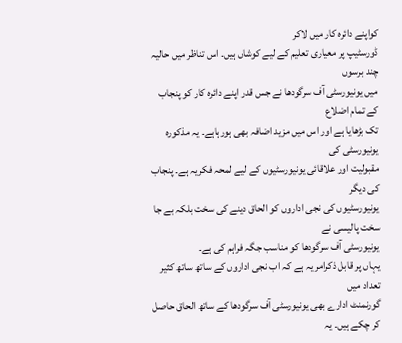کواپنے دائرہ کار میں لاکر
ڈورسٹیپ پر معیاری تعلیم کے لیے کوشاں ہیں۔ اس تناظر میں حالیہ چند برسوں
میں یونیورسٹی آف سرگودھا نے جس قدر اپنے دائرہ کار کو پنجاب کے تمام اضلاع
تک بڑھایا ہے اور اس میں مزید اضافہ بھی ہورہاہے۔ یہ مذکورہ یونیورسٹی کی
مقبولیت اور علاقائی یونیورسٹیوں کے لیے لمحہ فکریہ ہے۔ پنجاب کی دیگر
یونیورسٹیوں کی نجی اداروں کو الحاق دینے کی سخت بلکہ بے جا سخت پالیسی نے
یونیورسٹی آف سرگودھا کو مناسب جگہ فراہم کی ہے۔
یہاں پر قابل ذکرامر یہ ہے کہ اب نجی اداروں کے ساتھ ساتھ کثیر تعداد میں
گورنمنٹ ادارے بھی یونیورسٹی آف سرگودھا کے ساتھ الحاق حاصل کر چکے ہیں۔ یہ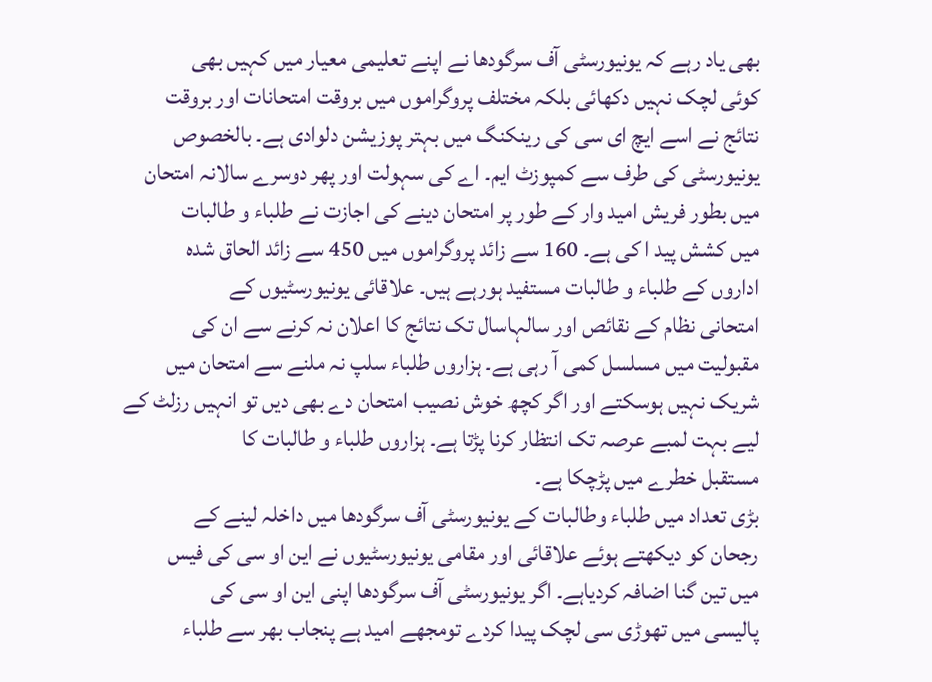بھی یاد رہے کہ یونیورسٹی آف سرگودھا نے اپنے تعلیمی معیار میں کہیں بھی
کوئی لچک نہیں دکھائی بلکہ مختلف پروگراموں میں بروقت امتحانات اور بروقت
نتائج نے اسے ایچ ای سی کی رینکنگ میں بہتر پوزیشن دلوادی ہے۔ بالخصوص
یونیورسٹی کی طرف سے کمپوزٹ ایم۔ اے کی سہولت اور پھر دوسرے سالانہ امتحان
میں بطور فریش امید وار کے طور پر امتحان دینے کی اجازت نے طلباء و طالبات
میں کشش پید ا کی ہے۔ 160 سے زائد پروگراموں میں 450 سے زائد الحاق شدہ
اداروں کے طلباء و طالبات مستفید ہورہے ہیں۔ علاقائی یونیورسٹیوں کے
امتحانی نظام کے نقائص اور سالہاسال تک نتائج کا اعلان نہ کرنے سے ان کی
مقبولیت میں مسلسل کمی آ رہی ہے۔ ہزاروں طلباء سلپ نہ ملنے سے امتحان میں
شریک نہیں ہوسکتے اور اگر کچھ خوش نصیب امتحان دے بھی دیں تو انہیں رزلٹ کے
لیے بہت لمبے عرصہ تک انتظار کرنا پڑتا ہے۔ ہزاروں طلباء و طالبات کا
مستقبل خطرے میں پڑچکا ہے۔
بڑی تعداد میں طلباء وطالبات کے یونیورسٹی آف سرگودھا میں داخلہ لینے کے
رجحان کو دیکھتے ہوئے علاقائی اور مقامی یونیورسٹیوں نے این او سی کی فیس
میں تین گنا اضافہ کردیاہے۔ اگر یونیورسٹی آف سرگودھا اپنی این او سی کی
پالیسی میں تھوڑی سی لچک پیدا کردے تومجھے امید ہے پنجاب بھر سے طلباء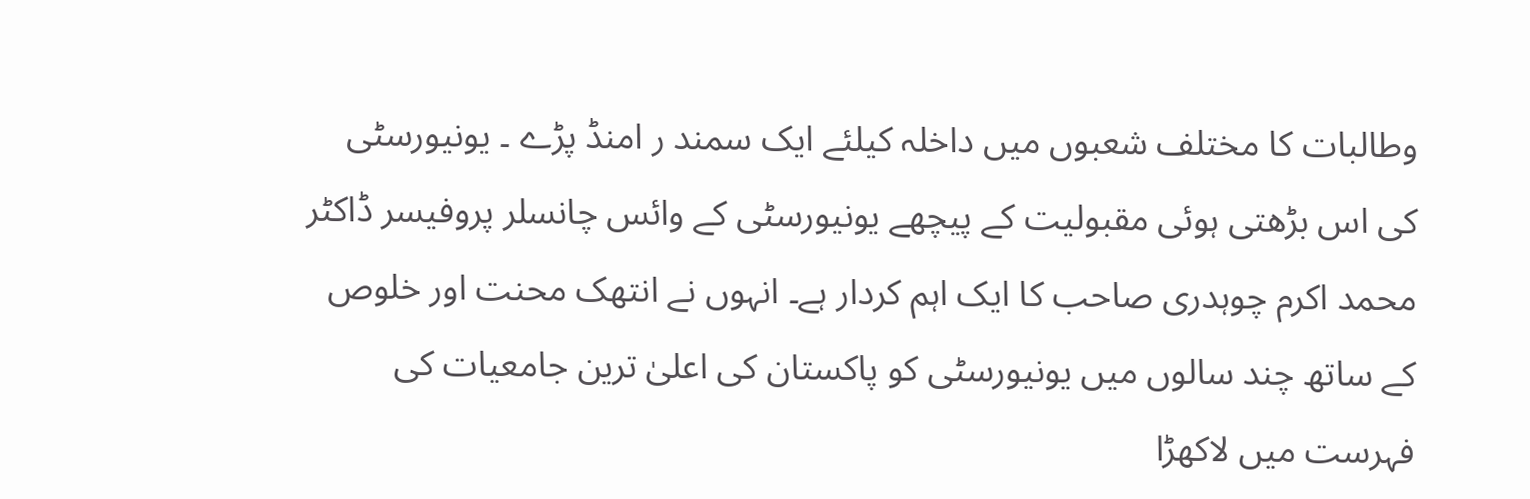وطالبات کا مختلف شعبوں میں داخلہ کیلئے ایک سمند ر امنڈ پڑے ۔ یونیورسٹی
کی اس بڑھتی ہوئی مقبولیت کے پیچھے یونیورسٹی کے وائس چانسلر پروفیسر ڈاکٹر
محمد اکرم چوہدری صاحب کا ایک اہم کردار ہے۔ انہوں نے انتھک محنت اور خلوص
کے ساتھ چند سالوں میں یونیورسٹی کو پاکستان کی اعلیٰ ترین جامعیات کی
فہرست میں لاکھڑا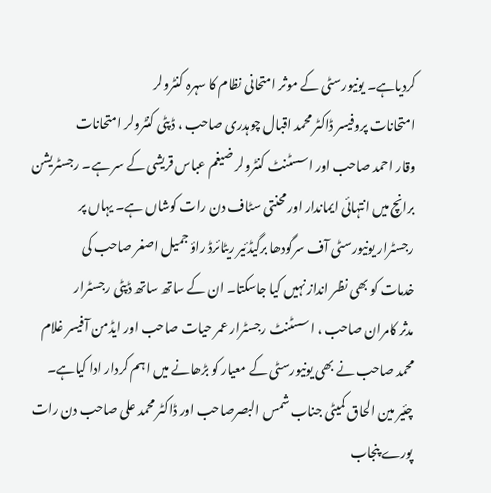کردیاہے۔ یونیورسٹی کے موثر امتحانی نظام کا سہرہ کنٹرولر
امتحانات پروفیسر ڈاکٹر محمد اقبال چوہدری صاحب ، ڈپٹی کنٹرولر امتحانات
وقار احمد صاحب اور اسسٹنٹ کنٹرولر ضیغم عباس قریشی کے سر ہے۔ رجسٹریشن
برانچ میں انتہائی ایماندار اور محنتی سٹاف دن رات کوشاں ہے۔ یہاں پر
رجسٹرار یونیورسٹی آف سرگودھا برگیڈئیر ریٹائرڈ راؤ جمیل اصغر صاحب کی
خدمات کو بھی نظر انداز نہیں کیا جاسکتا۔ ان کے ساتھ ساتھ ڈپٹی رجسٹرار
مدثر کامران صاحب ، اسسٹنٹ رجسٹرار عمر حیات صاحب اور ایڈمن آفیسر غلام
محمد صاحب نے بھی یونیورسٹی کے معیار کو بڑھانے میں اہم کردار ادا کیاہے۔
چئیر مین الحاق کمیٹی جناب شمس البصرصاحب اور ڈاکٹر محمد علی صاحب دن رات
پورے پنجاب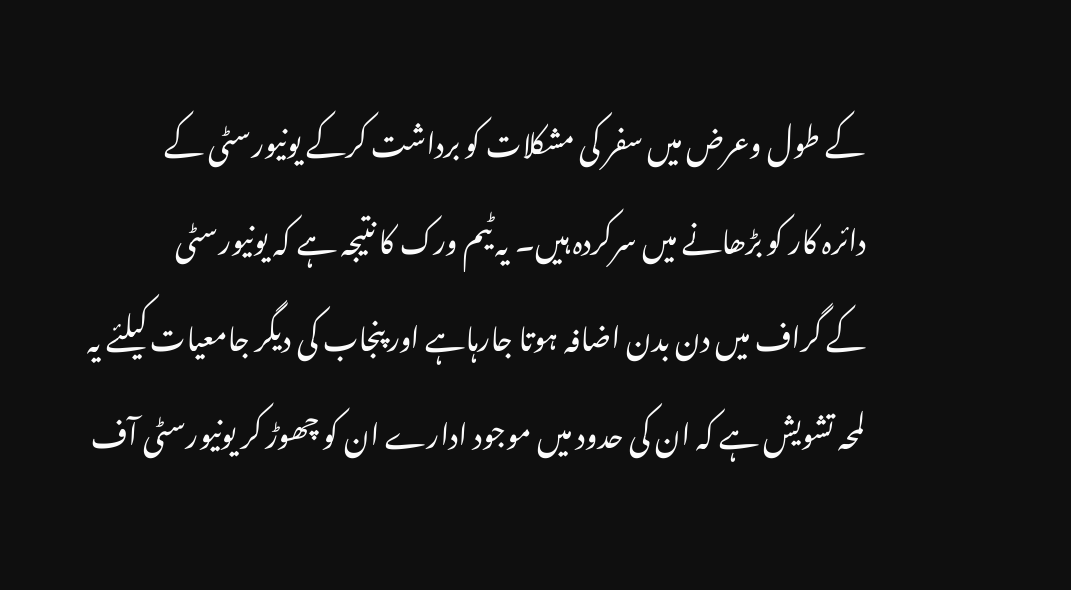کے طول وعرض میں سفر کی مشکلات کو برداشت کرکے یونیورسٹی کے
دائرہ کار کو بڑھانے میں سرکردہ ہیں۔ یہ ٹیم ورک کا نتیجہ ہے کہ یونیورسٹی
کے گراف میں دن بدن اضافہ ہوتا جارہاہے اور پنجاب کی دیگر جامعیات کیلئے یہ
لمحہ تشویش ہے کہ ان کی حدود میں موجود ادارے ان کو چھوڑ کر یونیورسٹی آف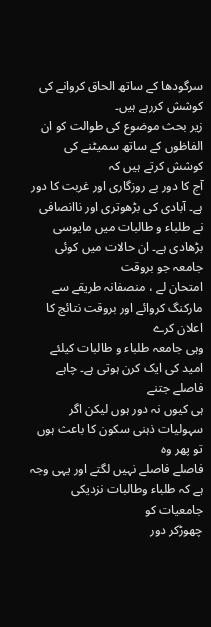سرگودھا کے ساتھ الحاق کروانے کی کوشش کررہے ہیں۔
زیر بحث موضوع کی طوالت کو ان الفاظوں کے ساتھ سمیٹنے کی کوشش کرتے ہیں کہ
آج کا دور بے روزگاری اور غربت کا دور ہے۔ آبادی کی بڑھوتری اور ناانصافی
نے طلباء و طالبات میں مایوسی بڑھادی ہے۔ ان حالات میں کوئی جامعہ جو بروقت
امتحان لے ، منصفانہ طریقے سے مارکنگ کروائے اور بروقت نتائج کا اعلان کرے
وہی جامعہ طلباء و طالبات کیلئے امید کی ایک کرن ہوتی ہے۔ چاہے فاصلے جتنے
ہی کیوں نہ دور ہوں لیکن اگر سہولیات ذہنی سکون کا باعث ہوں تو پھر وہ
فاصلے فاصلے نہیں لگتے اور یہی وجہ ہے کہ طلباء وطالبات نزدیکی جامعیات کو
چھوڑکر دور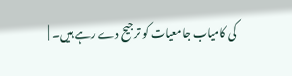کی کامیاب جامعیات کو ترجیح دے رہے ہیں۔ |